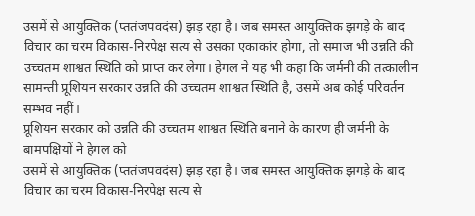उसमें से आयुक्तिक (प्ततंजपवदंस) झड़ रहा है। जब समस्त आयुक्तिक झगड़े के बाद विचार का चरम विकास-निरपेक्ष सत्य से उसका एकाकांर होगा, तो समाज भी उन्नति की उच्चतम शाश्वत स्थिति को प्राप्त कर लेगा। हेगल ने यह भी कहा कि जर्मनी की तत्कालीन सामन्ती प्रूशियन सरकार उन्नति की उच्चतम शाश्वत स्थिति है, उसमें अब कोई परिवर्तन सम्भव नहीं।
प्रूशियन सरकार को उन्नति की उच्चतम शाश्वत स्थिति बनाने के कारण ही जर्मनी के बामपक्षियों ने हेगल को
उसमें से आयुक्तिक (प्ततंजपवदंस) झड़ रहा है। जब समस्त आयुक्तिक झगड़े के बाद विचार का चरम विकास-निरपेक्ष सत्य से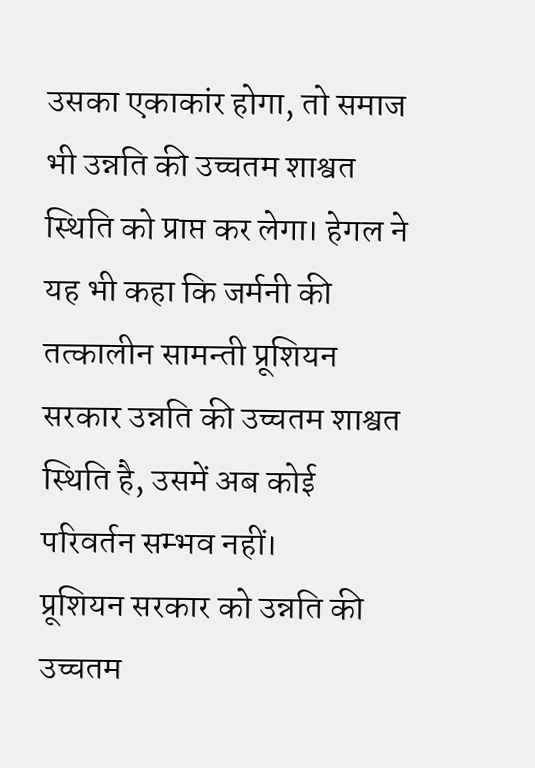उसका एकाकांर होगा, तो समाज भी उन्नति की उच्चतम शाश्वत स्थिति को प्राप्त कर लेगा। हेगल ने यह भी कहा कि जर्मनी की तत्कालीन सामन्ती प्रूशियन सरकार उन्नति की उच्चतम शाश्वत स्थिति है, उसमें अब कोई परिवर्तन सम्भव नहीं।
प्रूशियन सरकार को उन्नति की उच्चतम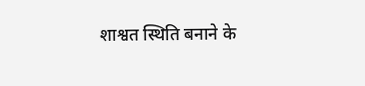शाश्वत स्थिति बनाने के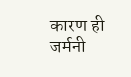कारण ही जर्मनी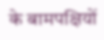के बामपक्षियों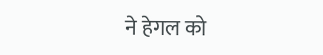ने हेगल को